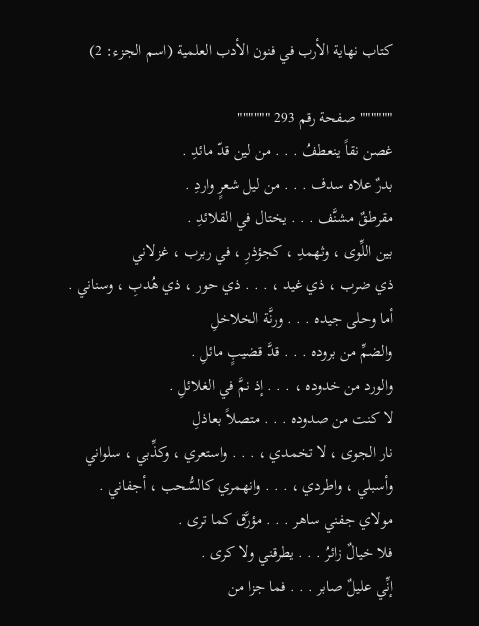كتاب نهاية الأرب في فنون الأدب العلمية (اسم الجزء: 2)

"""""" صفحة رقم 293 """"""
غصن نقاً ينعطفُ . . . من لين قدّ مائدِ .
بدرٌ علاه سدف . . . من ليل شعرٍ واردِ .
مقرطقٌ مشنَّف . . . يختال في القلائدِ .
بين اللِّوى ، وثهمدِ ، كجؤذرِ ، في ربرب ، غزلاني
ذي ضرب ، ذي غيد ، . . . ذي حور ، ذي هُدبِ ، وسناني .
أما وحلى جيده . . . ورنَّة الخلاخلِ
والضمِّ من بروده . . . قدَّ قضيبٍ مائلِ .
والورد من خدوده ، . . . إذ نمَّ في الغلائلِ .
لا كنت من صدوده . . . متصلاً بعاذلِ
نار الجوى ، لا تخمدي ، . . . واستعري ، وكذِّبي ، سلواني
وأسبلي ، واطردي ، . . . وانهمري كالسُّحب ، أجفاني .
مولاي جفني ساهر . . . مؤرَّق كما ترى .
فلا خيالٌ زائرُ . . . يطرقني ولا كرى .
إنِّي عليلٌ صابر . . . فما جزا من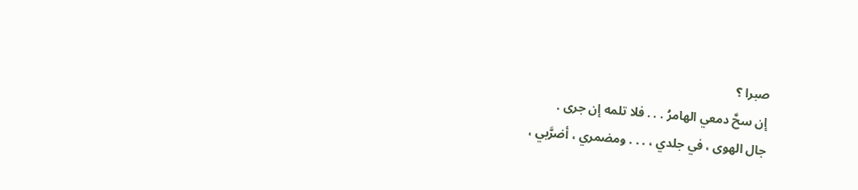صبرا ؟
إن سحَّ دمعي الهامرُ . . . فلا تلمه إن جرى .
جال الهوى ، في جلدي ، . . . ومضمري ، أضرَّبي ،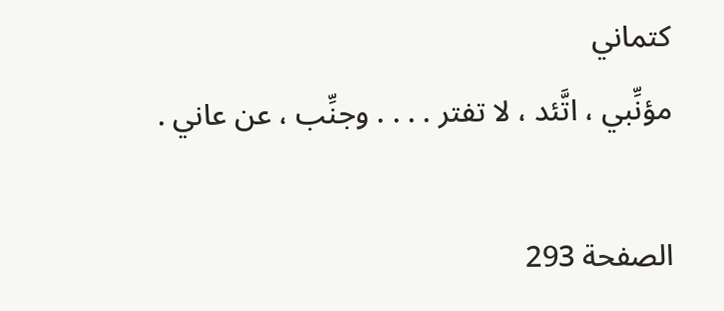كتماني
مؤنِّبي ، اتَّئد ، لا تفتر . . . . وجنِّب ، عن عاني .

الصفحة 293